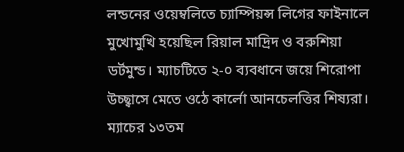লন্ডনের ওয়েম্বলিতে চ্যাম্পিয়ন্স লিগের ফাইনালে মুখোমুখি হয়েছিল রিয়াল মাদ্রিদ ও বরুশিয়া ডর্টমুন্ড। ম্যাচটিতে ২-০ ব্যবধানে জয়ে শিরোপা উচ্ছ্বাসে মেতে ওঠে কার্লো আনচেলত্তির শিষ্যরা।
ম্যাচের ১৩তম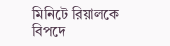মিনিটে রিয়ালকে বিপদে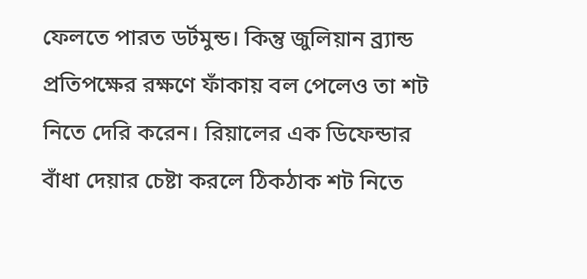ফেলতে পারত ডর্টমুন্ড। কিন্তু জুলিয়ান ব্র্যান্ড প্রতিপক্ষের রক্ষণে ফাঁকায় বল পেলেও তা শট নিতে দেরি করেন। রিয়ালের এক ডিফেন্ডার বাঁধা দেয়ার চেষ্টা করলে ঠিকঠাক শট নিতে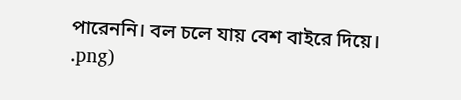পারেননি। বল চলে যায় বেশ বাইরে দিয়ে।
.png)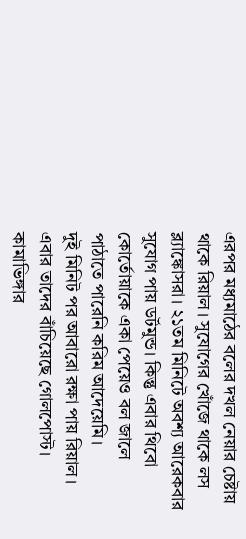এরপর মধ্যমাঠের বলের দখল নেয়ার চেষ্টায় থাকে রিয়াল। সুযোগের খোঁজে থাকে লস ব্ল্যাঙ্কোসরা। ২১তম মিনিটে অবশ্য আরেকবার সুযোগ পায় ডর্টমুন্ড। কিন্তু এবার থিবো কোর্তোয়াকে একা পেয়েও বল জালে পাঠাতে পারেনি করিম আদেয়েমি।
দুই মিনিট পর আবারো রক্ষা পায় রিয়াল। এবার তাদের বাঁচিয়েছে গোলপোস্ট। কামাভিঙ্গার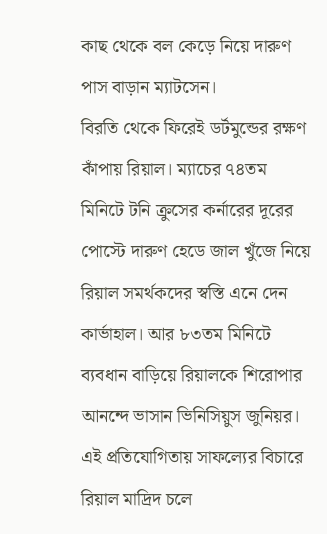কাছ থেকে বল কেড়ে নিয়ে দারুণ পাস বাড়ান ম্যাটসেন।
বিরতি থেকে ফিরেই ডর্টমুন্ডের রক্ষণ কাঁপায় রিয়াল। ম্যাচের ৭৪তম মিনিটে টনি ক্রুসের কর্নারের দূরের পোস্টে দারুণ হেডে জাল খুঁজে নিয়ে রিয়াল সমর্থকদের স্বস্তি এনে দেন কার্ভাহাল। আর ৮৩তম মিনিটে ব্যবধান বাড়িয়ে রিয়ালকে শিরোপার আনন্দে ভাসান ভিনিসিয়ুস জুনিয়র।
এই প্রতিযোগিতায় সাফল্যের বিচারে রিয়াল মাদ্রিদ চলে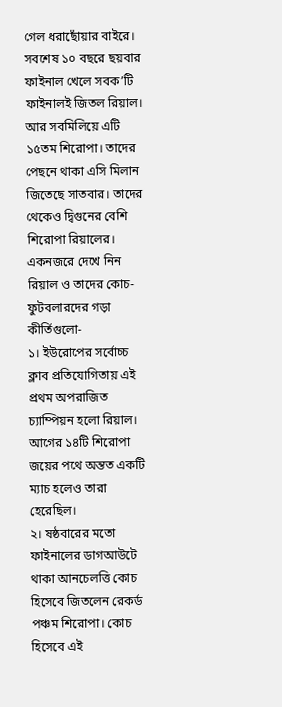গেল ধরাছোঁয়ার বাইরে। সবশেষ ১০ বছরে ছয়বার ফাইনাল খেলে সবক’টি ফাইনালই জিতল রিয়াল। আর সবমিলিয়ে এটি ১৫তম শিরোপা। তাদের পেছনে থাকা এসি মিলান জিতেছে সাতবার। তাদের থেকেও দ্বিগুনের বেশি শিরোপা রিয়ালের।
একনজরে দেখে নিন রিয়াল ও তাদের কোচ-ফুটবলারদের গড়া কীর্তিগুলো-
১। ইউরোপের সর্বোচ্চ ক্লাব প্রতিযোগিতায় এই প্রথম অপরাজিত চ্যাম্পিয়ন হলো রিয়াল। আগের ১৪টি শিরোপা জয়ের পথে অন্তত একটি ম্যাচ হলেও তারা হেরেছিল।
২। ষষ্ঠবারের মতো ফাইনালের ডাগআউটে থাকা আনচেলত্তি কোচ হিসেবে জিতলেন রেকর্ড পঞ্চম শিরোপা। কোচ হিসেবে এই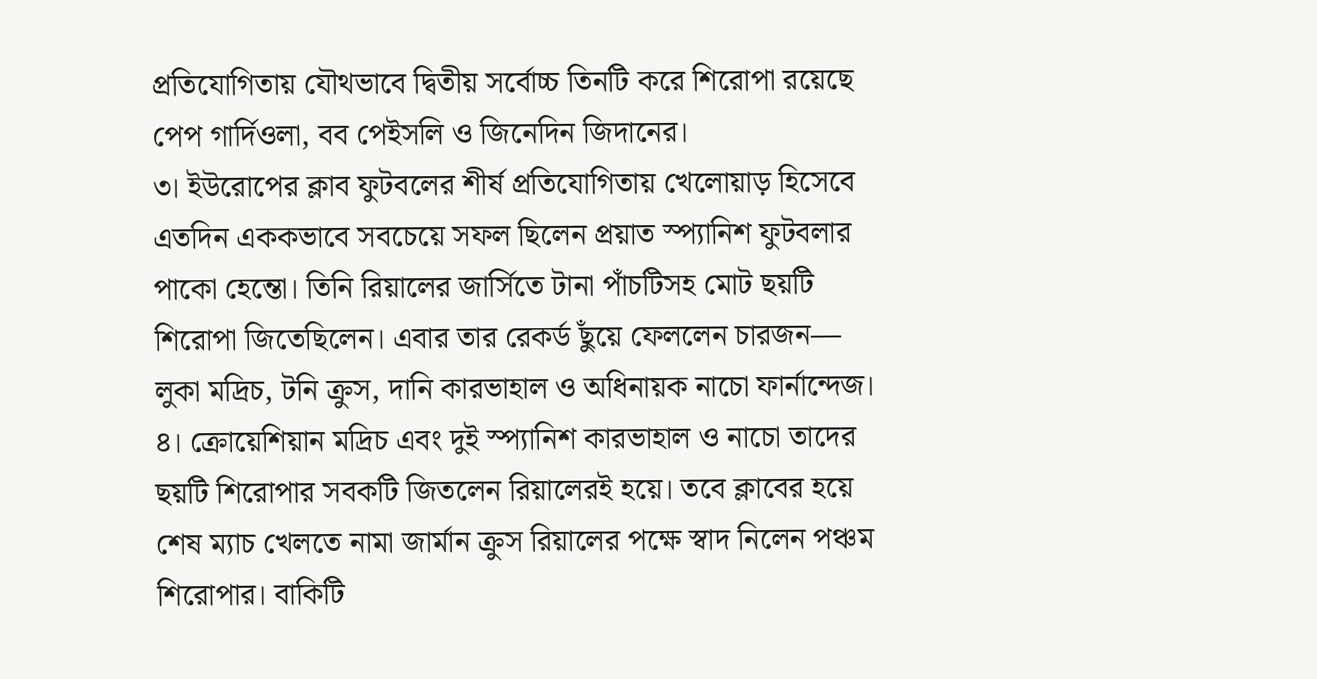প্রতিযোগিতায় যৌথভাবে দ্বিতীয় সর্বোচ্চ তিনটি করে শিরোপা রয়েছে পেপ গার্দিওলা, বব পেইসলি ও জিনেদিন জিদানের।
৩। ইউরোপের ক্লাব ফুটবলের শীর্ষ প্রতিযোগিতায় খেলোয়াড় হিসেবে এতদিন এককভাবে সবচেয়ে সফল ছিলেন প্রয়াত স্প্যানিশ ফুটবলার পাকো হেন্তো। তিনি রিয়ালের জার্সিতে টানা পাঁচটিসহ মোট ছয়টি শিরোপা জিতেছিলেন। এবার তার রেকর্ড ছুঁয়ে ফেললেন চারজন— লুকা মদ্রিচ, টনি ক্রুস, দানি কারভাহাল ও অধিনায়ক নাচো ফার্নান্দেজ।
৪। ক্রোয়েশিয়ান মদ্রিচ এবং দুই স্প্যানিশ কারভাহাল ও নাচো তাদের ছয়টি শিরোপার সবকটি জিতলেন রিয়ালেরই হয়ে। তবে ক্লাবের হয়ে শেষ ম্যাচ খেলতে নামা জার্মান ক্রুস রিয়ালের পক্ষে স্বাদ নিলেন পঞ্চম শিরোপার। বাকিটি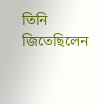তিনি জিতেছিলেন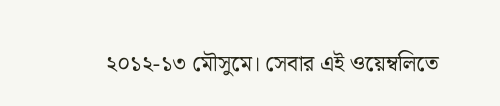২০১২-১৩ মৌসুমে। সেবার এই ওয়েম্বলিতে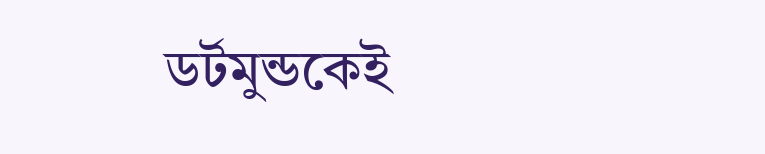ডর্টমুন্ডকেই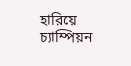হারিয়ে চ্যাম্পিয়ন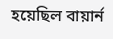হয়েছিল বায়ার্ন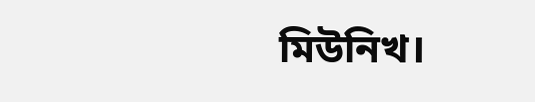মিউনিখ।